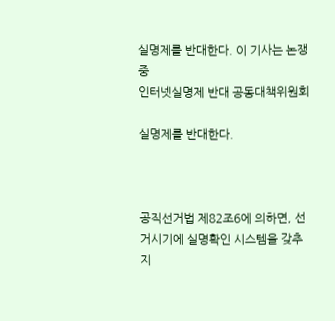실명제를 반대한다. 이 기사는 논쟁중
인터넷실명제 반대 공동대책위원회

실명제를 반대한다.



공직선거법 제82조6에 의하면, 선거시기에 실명확인 시스템을 갖추지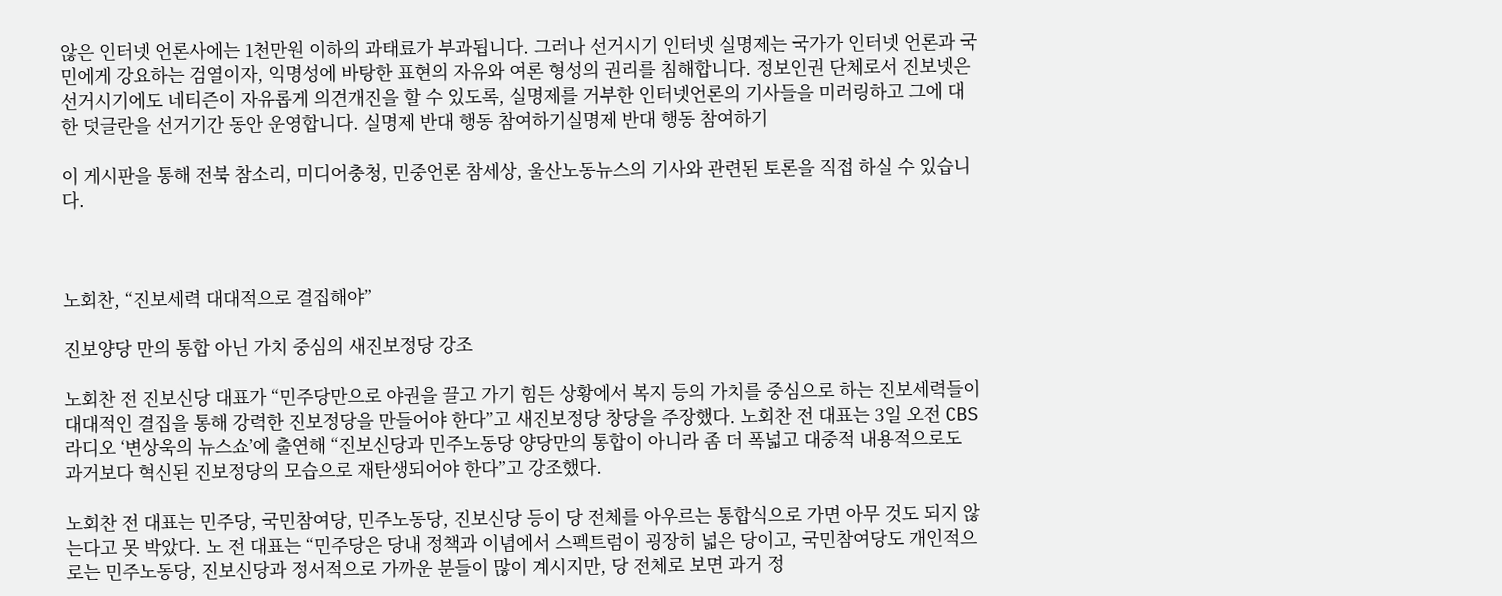않은 인터넷 언론사에는 1천만원 이하의 과태료가 부과됩니다. 그러나 선거시기 인터넷 실명제는 국가가 인터넷 언론과 국민에게 강요하는 검열이자, 익명성에 바탕한 표현의 자유와 여론 형성의 권리를 침해합니다. 정보인권 단체로서 진보넷은 선거시기에도 네티즌이 자유롭게 의견개진을 할 수 있도록, 실명제를 거부한 인터넷언론의 기사들을 미러링하고 그에 대한 덧글란을 선거기간 동안 운영합니다. 실명제 반대 행동 참여하기실명제 반대 행동 참여하기

이 게시판을 통해 전북 참소리, 미디어충청, 민중언론 참세상, 울산노동뉴스의 기사와 관련된 토론을 직접 하실 수 있습니다.



노회찬, “진보세력 대대적으로 결집해야”

진보양당 만의 통합 아닌 가치 중심의 새진보정당 강조

노회찬 전 진보신당 대표가 “민주당만으로 야권을 끌고 가기 힘든 상황에서 복지 등의 가치를 중심으로 하는 진보세력들이 대대적인 결집을 통해 강력한 진보정당을 만들어야 한다”고 새진보정당 창당을 주장했다. 노회찬 전 대표는 3일 오전 CBS라디오 ‘변상욱의 뉴스쇼’에 출연해 “진보신당과 민주노동당 양당만의 통합이 아니라 좀 더 폭넓고 대중적 내용적으로도 과거보다 혁신된 진보정당의 모습으로 재탄생되어야 한다”고 강조했다.

노회찬 전 대표는 민주당, 국민참여당, 민주노동당, 진보신당 등이 당 전체를 아우르는 통합식으로 가면 아무 것도 되지 않는다고 못 박았다. 노 전 대표는 “민주당은 당내 정책과 이념에서 스펙트럼이 굉장히 넓은 당이고, 국민참여당도 개인적으로는 민주노동당, 진보신당과 정서적으로 가까운 분들이 많이 계시지만, 당 전체로 보면 과거 정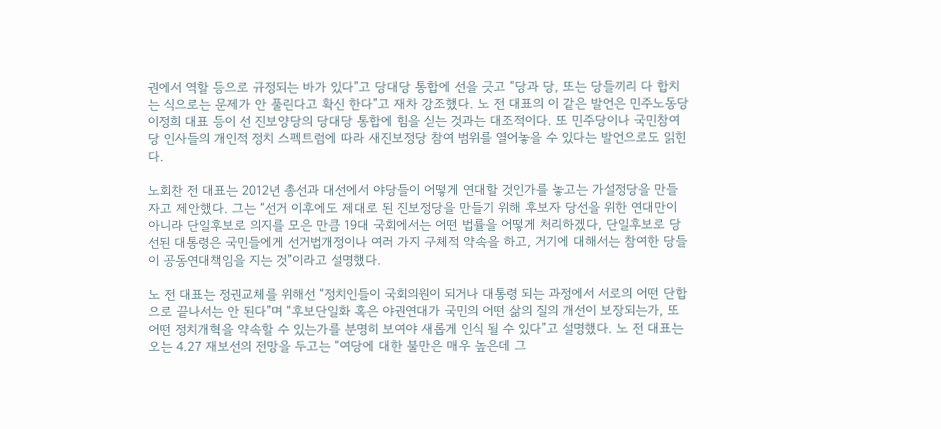권에서 역할 등으로 규정되는 바가 있다”고 당대당 통합에 선을 긋고 “당과 당, 또는 당들끼리 다 합치는 식으로는 문제가 안 풀린다고 확신 한다”고 재차 강조했다. 노 전 대표의 이 같은 발언은 민주노동당 이정희 대표 등이 선 진보양당의 당대당 통합에 힘을 싣는 것과는 대조적이다. 또 민주당이나 국민참여당 인사들의 개인적 정치 스펙트럼에 따라 새진보정당 참여 범위를 열어놓을 수 있다는 발언으로도 읽힌다.

노회찬 전 대표는 2012년 총선과 대선에서 야당들이 어떻게 연대할 것인가를 놓고는 가설정당을 만들자고 제안했다. 그는 “선거 이후에도 제대로 된 진보정당을 만들기 위해 후보자 당선을 위한 연대만이 아니라 단일후보로 의지를 모은 만큼 19대 국회에서는 어떤 법률을 어떻게 처리하겠다, 단일후보로 당선된 대통령은 국민들에게 선거법개정이나 여러 가지 구체적 약속을 하고, 거기에 대해서는 참여한 당들이 공동연대책임을 지는 것”이라고 설명했다.

노 전 대표는 정권교체를 위해선 “정치인들이 국회의원이 되거나 대통령 되는 과정에서 서로의 어떤 단합으로 끝나서는 안 된다”며 “후보단일화 혹은 야권연대가 국민의 어떤 삶의 질의 개선이 보장되는가, 또 어떤 정치개혁을 약속할 수 있는가를 분명히 보여야 새롭게 인식 될 수 있다”고 설명했다. 노 전 대표는 오는 4.27 재보선의 전망을 두고는 “여당에 대한 불만은 매우 높은데 그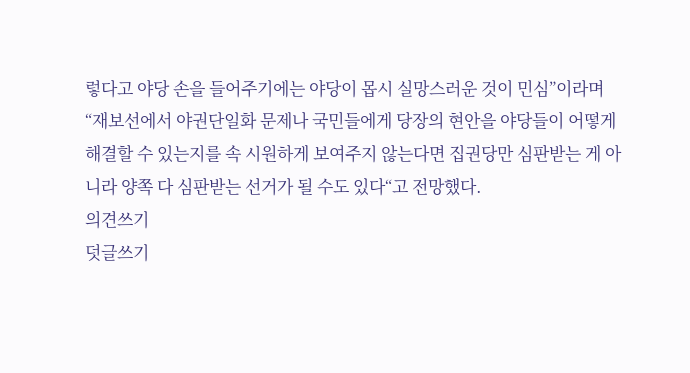렇다고 야당 손을 들어주기에는 야당이 몹시 실망스러운 것이 민심”이라며 “재보선에서 야권단일화 문제나 국민들에게 당장의 현안을 야당들이 어떻게 해결할 수 있는지를 속 시원하게 보여주지 않는다면 집권당만 심판받는 게 아니라 양쪽 다 심판받는 선거가 될 수도 있다“고 전망했다.
의견쓰기
덧글쓰기